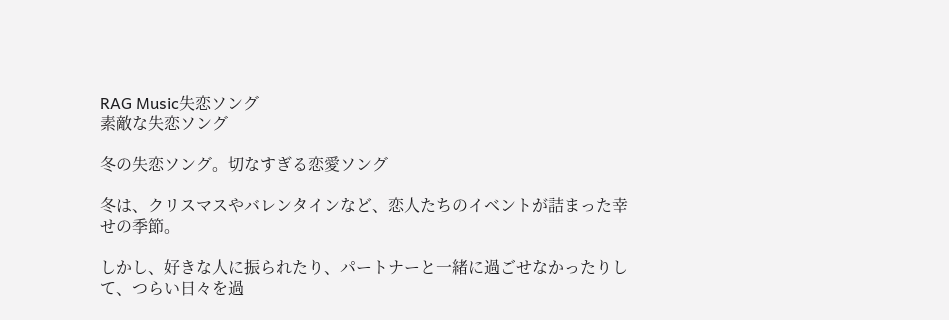RAG Music失恋ソング
素敵な失恋ソング

冬の失恋ソング。切なすぎる恋愛ソング

冬は、クリスマスやバレンタインなど、恋人たちのイベントが詰まった幸せの季節。

しかし、好きな人に振られたり、パートナーと一緒に過ごせなかったりして、つらい日々を過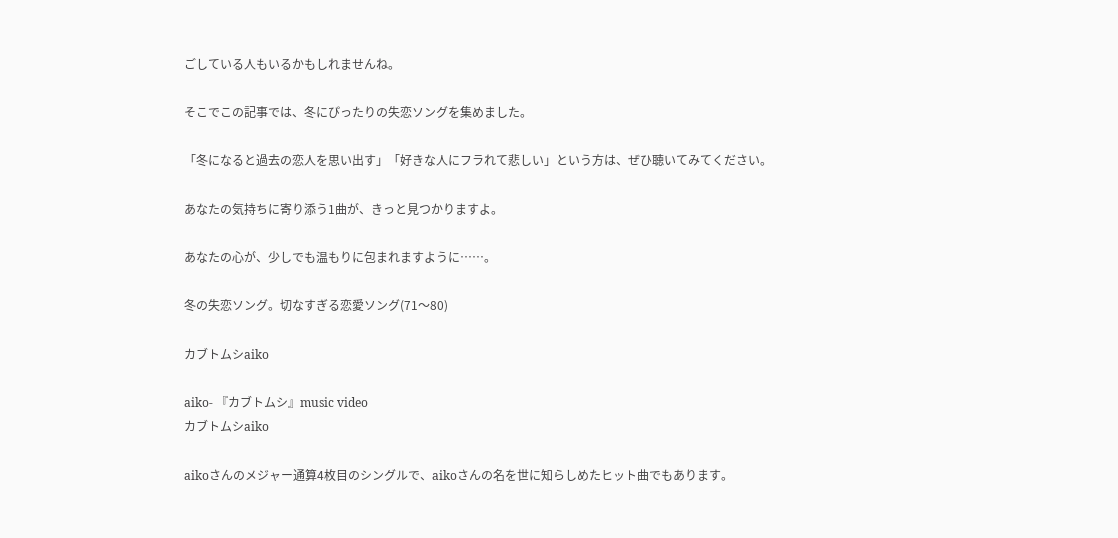ごしている人もいるかもしれませんね。

そこでこの記事では、冬にぴったりの失恋ソングを集めました。

「冬になると過去の恋人を思い出す」「好きな人にフラれて悲しい」という方は、ぜひ聴いてみてください。

あなたの気持ちに寄り添う1曲が、きっと見つかりますよ。

あなたの心が、少しでも温もりに包まれますように……。

冬の失恋ソング。切なすぎる恋愛ソング(71〜80)

カブトムシaiko

aiko- 『カブトムシ』music video
カブトムシaiko

aikoさんのメジャー通算4枚目のシングルで、aikoさんの名を世に知らしめたヒット曲でもあります。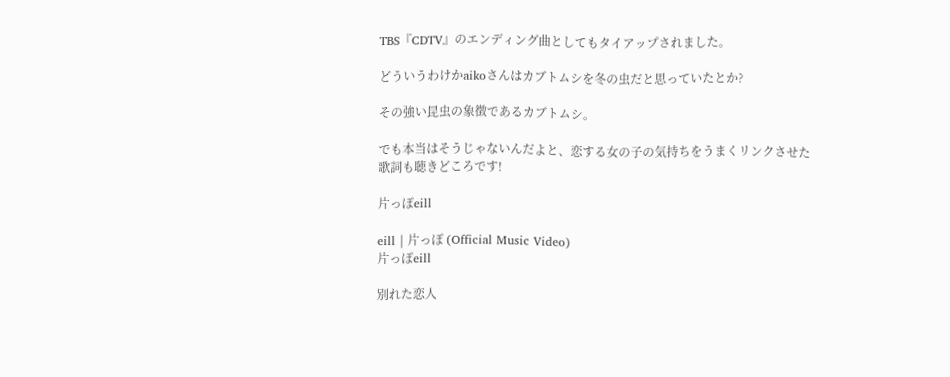TBS『CDTV』のエンディング曲としてもタイアップされました。

どういうわけかaikoさんはカブトムシを冬の虫だと思っていたとか?

その強い昆虫の象徴であるカブトムシ。

でも本当はそうじゃないんだよと、恋する女の子の気持ちをうまくリンクさせた歌詞も聴きどころです!

片っぽeill

eill | 片っぽ (Official Music Video)
片っぽeill

別れた恋人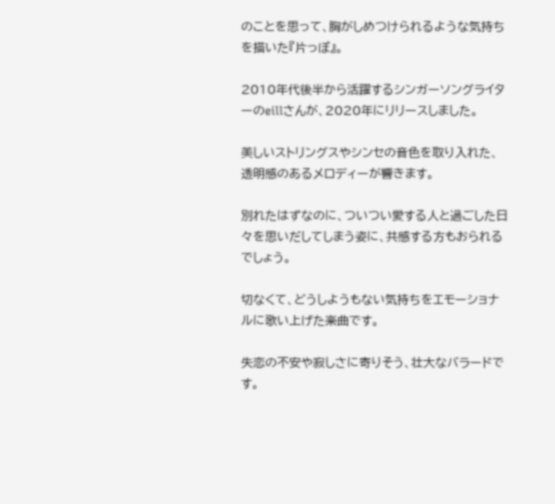のことを思って、胸がしめつけられるような気持ちを描いた『片っぽ』。

2010年代後半から活躍するシンガーソングライターのeillさんが、2020年にリリースしました。

美しいストリングスやシンセの音色を取り入れた、透明感のあるメロディーが響きます。

別れたはずなのに、ついつい愛する人と過ごした日々を思いだしてしまう姿に、共感する方もおられるでしょう。

切なくて、どうしようもない気持ちをエモーショナルに歌い上げた楽曲です。

失恋の不安や寂しさに寄りそう、壮大なバラードです。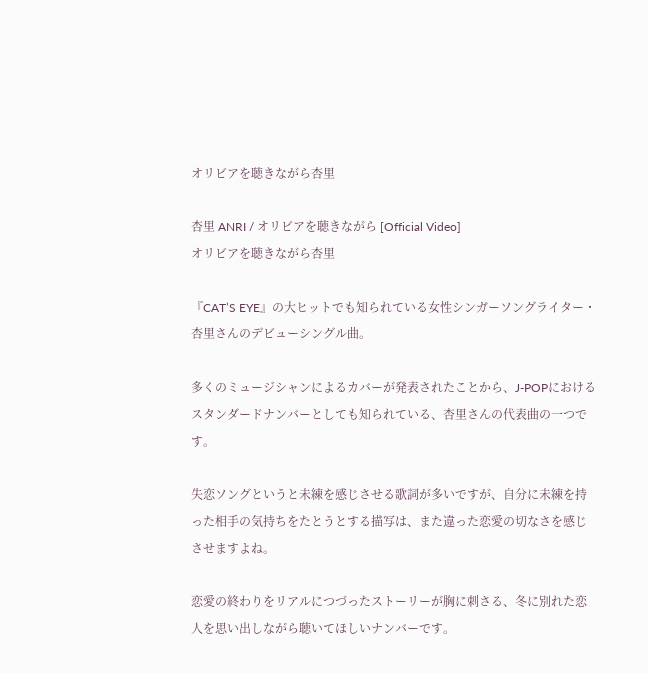オリビアを聴きながら杏里

杏里 ANRI / オリビアを聴きながら [Official Video]
オリビアを聴きながら杏里

『CAT’S EYE』の大ヒットでも知られている女性シンガーソングライター・杏里さんのデビューシングル曲。

多くのミュージシャンによるカバーが発表されたことから、J-POPにおけるスタンダードナンバーとしても知られている、杏里さんの代表曲の一つです。

失恋ソングというと未練を感じさせる歌詞が多いですが、自分に未練を持った相手の気持ちをたとうとする描写は、また違った恋愛の切なさを感じさせますよね。

恋愛の終わりをリアルにつづったストーリーが胸に刺さる、冬に別れた恋人を思い出しながら聴いてほしいナンバーです。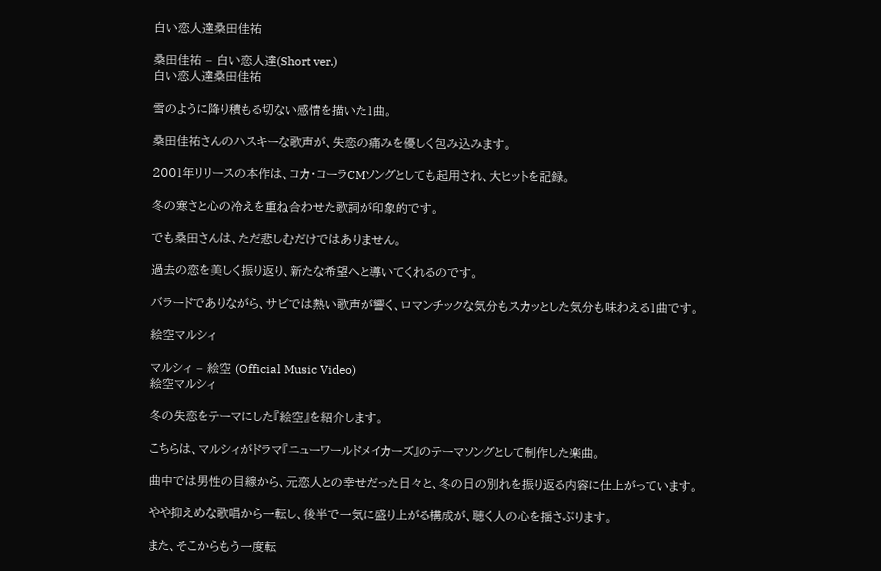白い恋人達桑田佳祐

桑田佳祐 – 白い恋人達(Short ver.)
白い恋人達桑田佳祐

雪のように降り積もる切ない感情を描いた1曲。

桑田佳祐さんのハスキーな歌声が、失恋の痛みを優しく包み込みます。

2001年リリースの本作は、コカ・コーラCMソングとしても起用され、大ヒットを記録。

冬の寒さと心の冷えを重ね合わせた歌詞が印象的です。

でも桑田さんは、ただ悲しむだけではありません。

過去の恋を美しく振り返り、新たな希望へと導いてくれるのです。

バラードでありながら、サビでは熱い歌声が響く、ロマンチックな気分もスカッとした気分も味わえる1曲です。

絵空マルシィ

マルシィ – 絵空 (Official Music Video)
絵空マルシィ

冬の失恋をテーマにした『絵空』を紹介します。

こちらは、マルシィがドラマ『ニューワールドメイカーズ』のテーマソングとして制作した楽曲。

曲中では男性の目線から、元恋人との幸せだった日々と、冬の日の別れを振り返る内容に仕上がっています。

やや抑えめな歌唱から一転し、後半で一気に盛り上がる構成が、聴く人の心を揺さぶります。

また、そこからもう一度転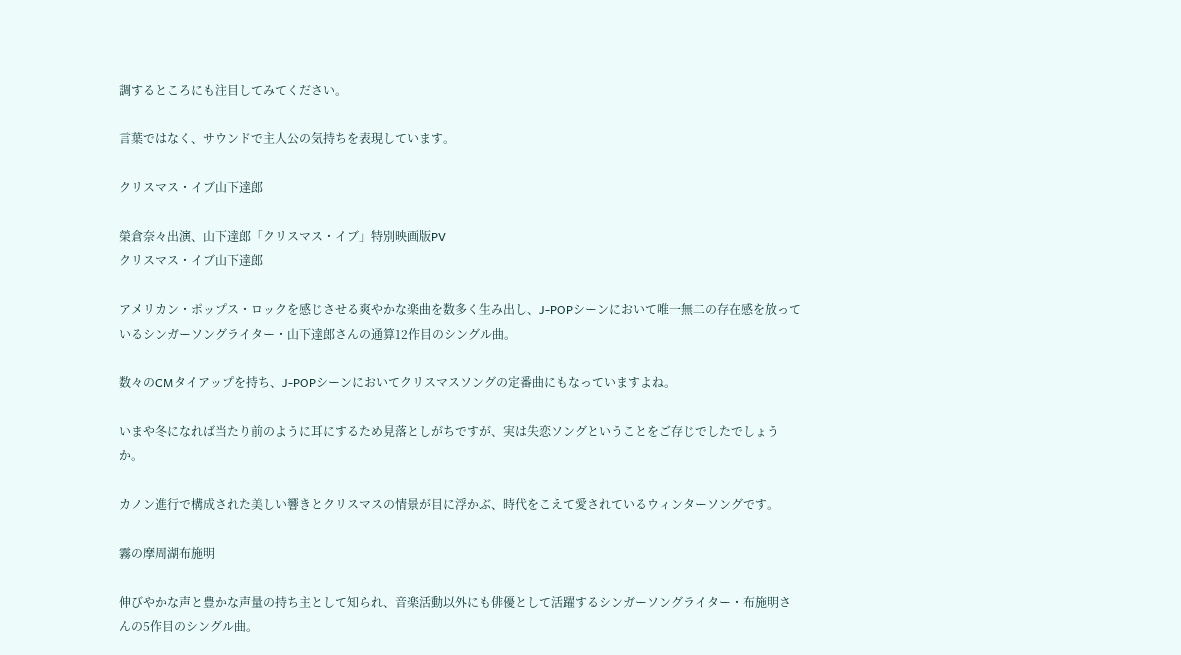調するところにも注目してみてください。

言葉ではなく、サウンドで主人公の気持ちを表現しています。

クリスマス・イブ山下達郎

榮倉奈々出演、山下達郎「クリスマス・イブ」特別映画版PV
クリスマス・イブ山下達郎

アメリカン・ポップス・ロックを感じさせる爽やかな楽曲を数多く生み出し、J-POPシーンにおいて唯一無二の存在感を放っているシンガーソングライター・山下達郎さんの通算12作目のシングル曲。

数々のCMタイアップを持ち、J-POPシーンにおいてクリスマスソングの定番曲にもなっていますよね。

いまや冬になれば当たり前のように耳にするため見落としがちですが、実は失恋ソングということをご存じでしたでしょうか。

カノン進行で構成された美しい響きとクリスマスの情景が目に浮かぶ、時代をこえて愛されているウィンターソングです。

霧の摩周湖布施明

伸びやかな声と豊かな声量の持ち主として知られ、音楽活動以外にも俳優として活躍するシンガーソングライター・布施明さんの5作目のシングル曲。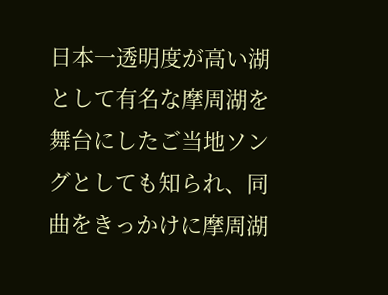日本一透明度が高い湖として有名な摩周湖を舞台にしたご当地ソングとしても知られ、同曲をきっかけに摩周湖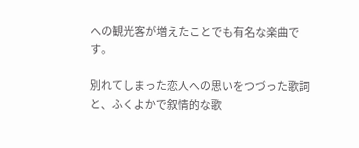への観光客が増えたことでも有名な楽曲です。

別れてしまった恋人への思いをつづった歌詞と、ふくよかで叙情的な歌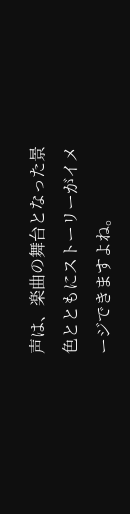声は、楽曲の舞台となった景色とともにストーリーがイメージできますよね。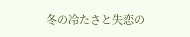冬の冷たさと失恋の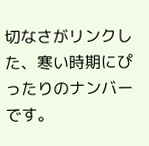切なさがリンクした、寒い時期にぴったりのナンバーです。